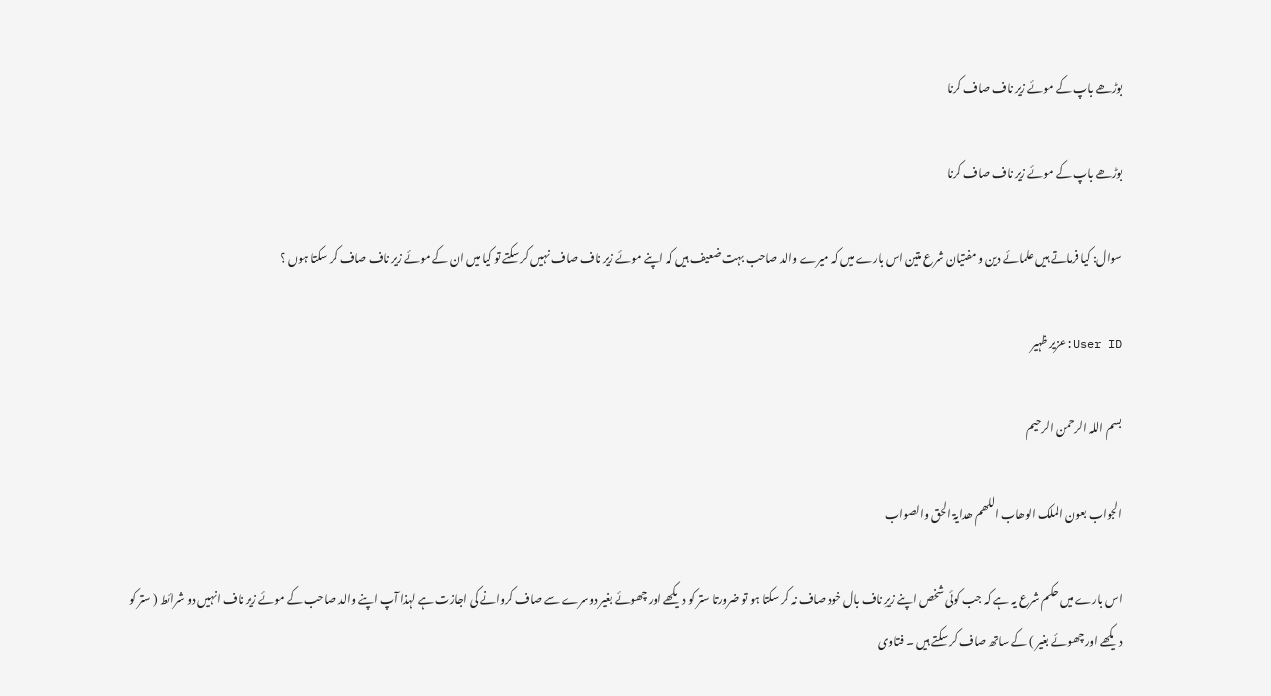بوڑھے باپ کے موئے زیر ناف صاف کرنا

بوڑھے باپ کے موئے زیر ناف صاف کرنا

سوال: کیا فرماتے ہیں علمائے دین و مفتیان شرع متین اس بارے میں کہ میرے والد صاحب بہت ضعیف ہیں کہ اپنے موئے زیر ناف صاف نہیں کر سکتے تو کیا میں ان کے موئے زیر ناف صاف کر سکتا ہوں ؟

User ID:عزیر ظہیر

بسم اللہ الرحمن الرحیم

الجواب بعون الملک الوھاب اللھم ھدایۃ الحق والصواب

اس بارے میں حکم شرع یہ ہے کہ جب کوئی شخص اپنے زیرِ ناف بال خود صاف نہ کر سکتا ہو تو ضرورتا ستر کو دیکھے اور چھوئے بغیر دوسرے سے صاف کروانے کی اجازت ہے لہذا آپ اپنے والد صاحب کے موئے زیر ناف انہیں دو شرائط ( ستر کو دیکھے اور چھوئے بغیر ) کے ساتھ صاف کر سکتے ہیں ۔ فتاوی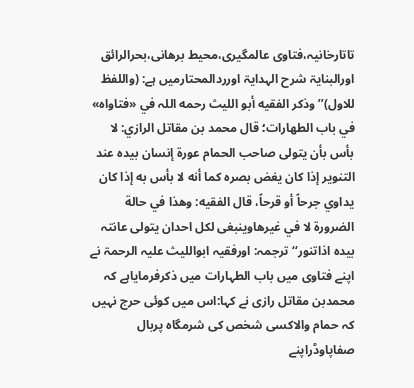تاتارخانیہ،فتاوی عالمگیری،محیط برھانی،بحرالرائق اورالبنایۃ شرح الہدایۃ اورردالمحتارمیں ہے: (واللفظ للاول)’’وذكر الفقيه أبو الليث رحمه اللہ في «فتاواہ» في باب الطهارات؛ قال محمد بن مقاتل الرازي: لا بأس بأن يتولى صاحب الحمام عورة إنسان بيده عند التنوير إذا كان يغض بصره كما أنه لا بأس به إذا كان يداوي جرحاً أو قرحاً، قال الفقيه: وهذا في حالة الضرورة لا في غيرهاوینبغی لکل احدان یتولی عانتہ بیدہ اذاتنور‘‘ ترجمہ: اورفقیہ ابواللیث علیہ الرحمۃ نے اپنے فتاوی میں باب الطہارات میں ذکرفرمایاہے کہ محمدبن مقاتل رازی نے کہا:اس میں کوئی حرج نہیں کہ حمام والاکسی شخص کی شرمگاہ پربال صفاپاوڈراپنے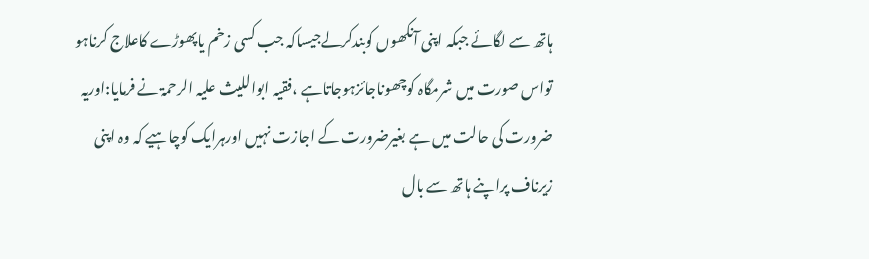ہاتھ سے لگائے جبکہ اپنی آنکھوں کوبندکرلےجیساکہ جب کسی زخم یاپھوڑے کاعلاج کرناہو تواس صورت میں شرمگاہ کوچھوناجائزہوجاتاہے ،فقیہ ابواللیث علیہ الرحمۃ نے فرمایا:اوریہ ضرورت کی حالت میں ہے بغیرضرورت کے اجازت نہیں اورہرایک کوچاہیے کہ وہ اپنی زیرناف پراپنے ہاتھ سے بال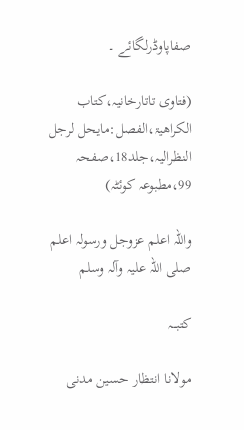صفاپاوڈرلگائے ۔

(فتاوی تاتارخانیہ،کتاب الکراھیۃ،الفصل:مایحل لرجل النظرالیہ،جلد18،صفحہ 99،مطبوعہ کوئٹہ)

واللہ اعلم عزوجل ورسولہ اعلم صلی اللہ علیہ وآلہ وسلم

کتبـــہ

مولانا انتظار حسین مدنی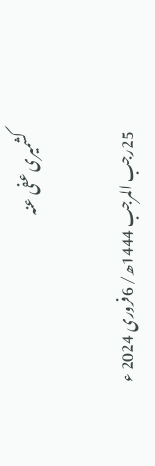کشمیری عفی عنہ

25رجب المرجب 1444ھ/ 6فروری 2024 ء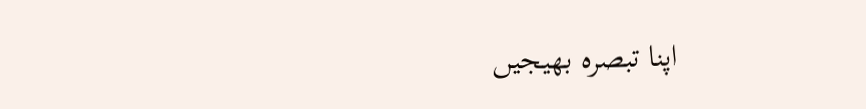اپنا تبصرہ بھیجیں